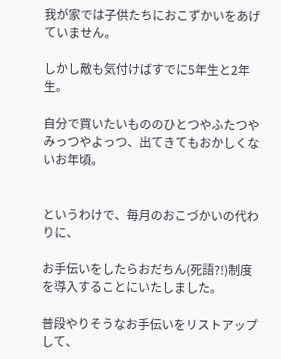我が家では子供たちにおこずかいをあげていません。

しかし敵も気付けばすでに5年生と2年生。

自分で買いたいもののひとつやふたつやみっつやよっつ、出てきてもおかしくないお年頃。


というわけで、毎月のおこづかいの代わりに、

お手伝いをしたらおだちん(死語?!)制度を導入することにいたしました。

普段やりそうなお手伝いをリストアップして、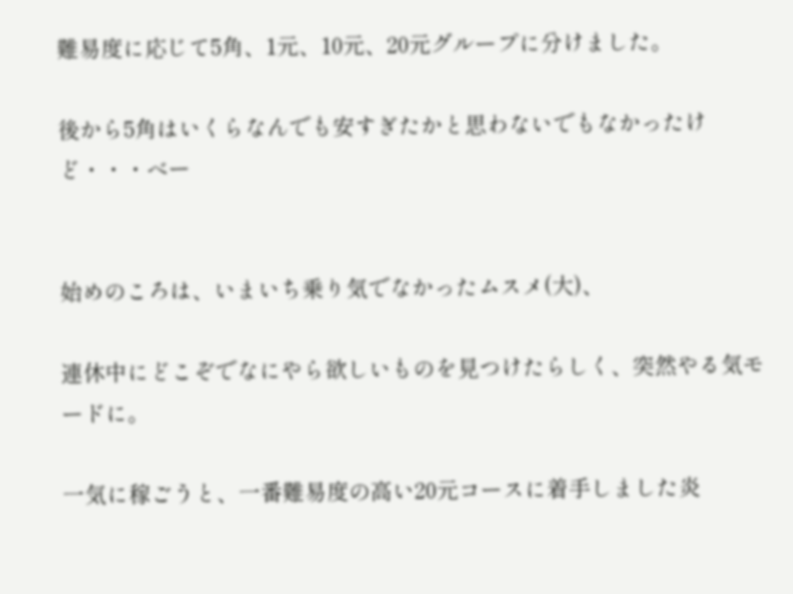難易度に応じて5角、1元、10元、20元グループに分けました。

後から5角はいくらなんでも安すぎたかと思わないでもなかったけど・・・べー


始めのころは、いまいち乗り気でなかったムスメ(大)、

連休中にどこぞでなにやら欲しいものを見つけたらしく、突然やる気モードに。

一気に稼ごうと、一番難易度の高い20元コースに着手しました炎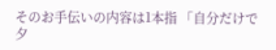そのお手伝いの内容は1本指 「自分だけで夕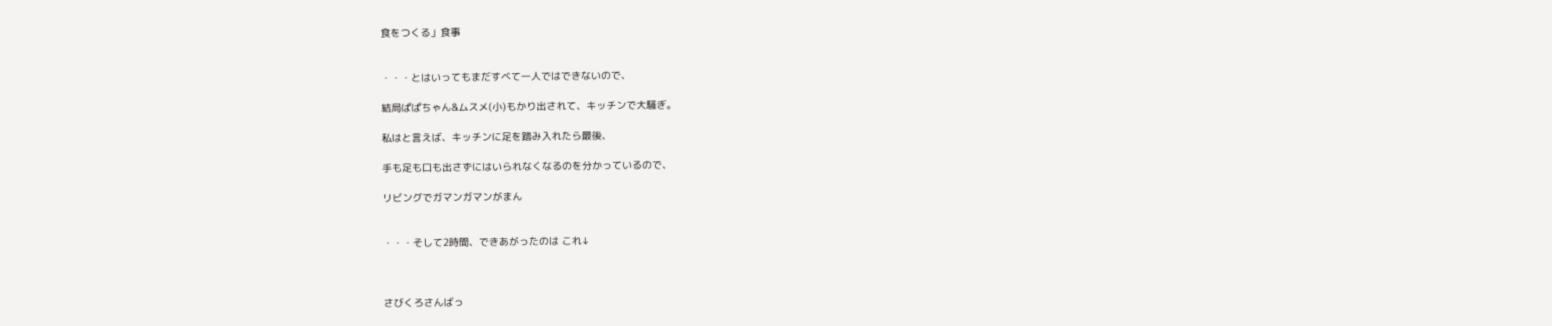食をつくる」食事


・・・とはいってもまだすべて一人ではできないので、

結局ぱぱちゃん&ムスメ(小)もかり出されて、キッチンで大騒ぎ。

私はと言えば、キッチンに足を踏み入れたら最後、

手も足も口も出さずにはいられなくなるのを分かっているので、

リビングでガマンガマンがまん


・・・そして2時間、できあがったのは これ↓



さびくろさんばっ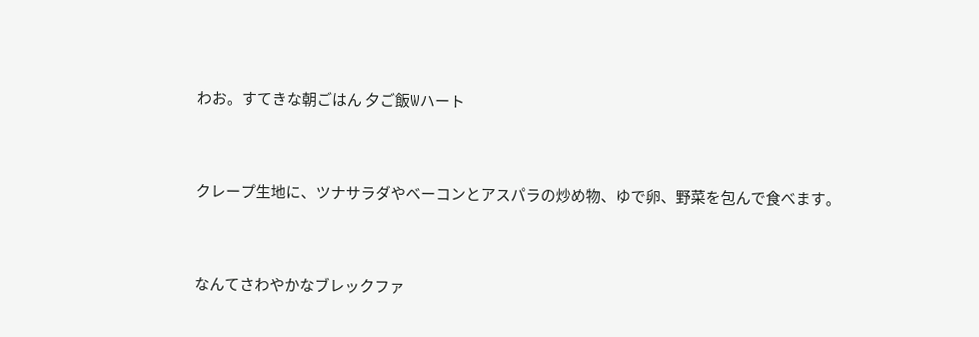わお。すてきな朝ごはん 夕ご飯Wハート


クレープ生地に、ツナサラダやベーコンとアスパラの炒め物、ゆで卵、野菜を包んで食べます。


なんてさわやかなブレックファ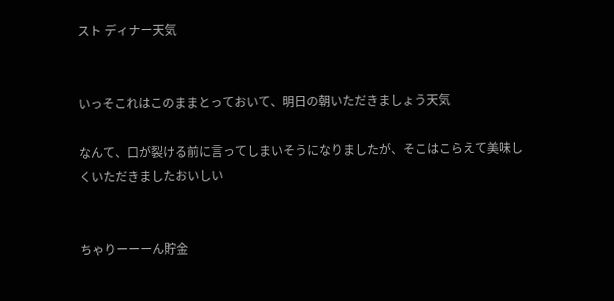スト ディナー天気


いっそこれはこのままとっておいて、明日の朝いただきましょう天気

なんて、口が裂ける前に言ってしまいそうになりましたが、そこはこらえて美味しくいただきましたおいしい


ちゃりーーーん貯金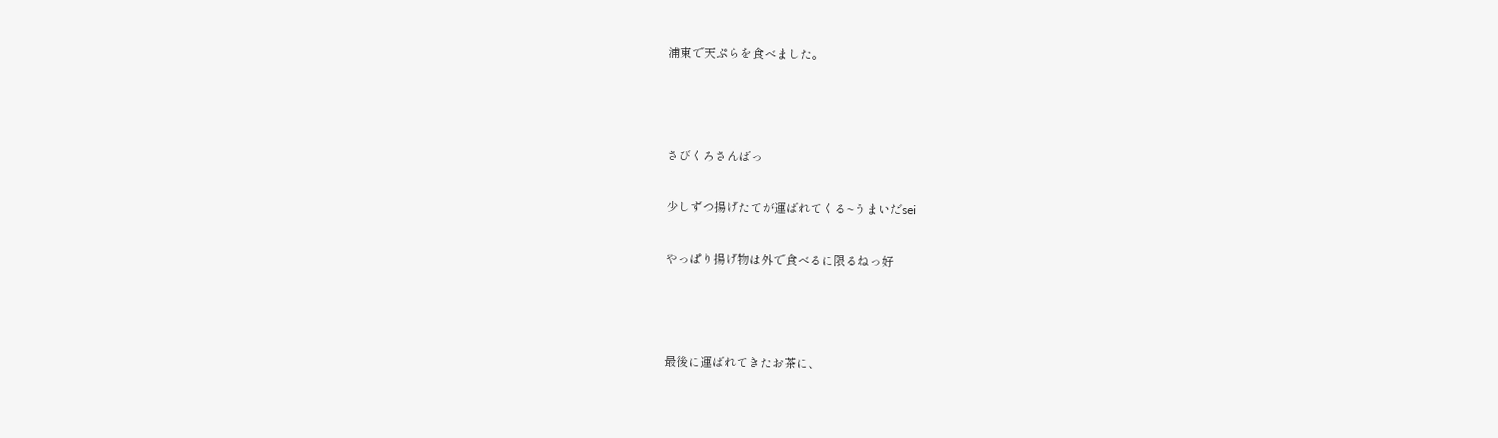浦東で天ぷらを食べました。



さびくろさんばっ

少しずつ揚げたてが運ばれてくる~うまいだsei

やっぱり揚げ物は外で食べるに限るねっ好



最後に運ばれてきたお茶に、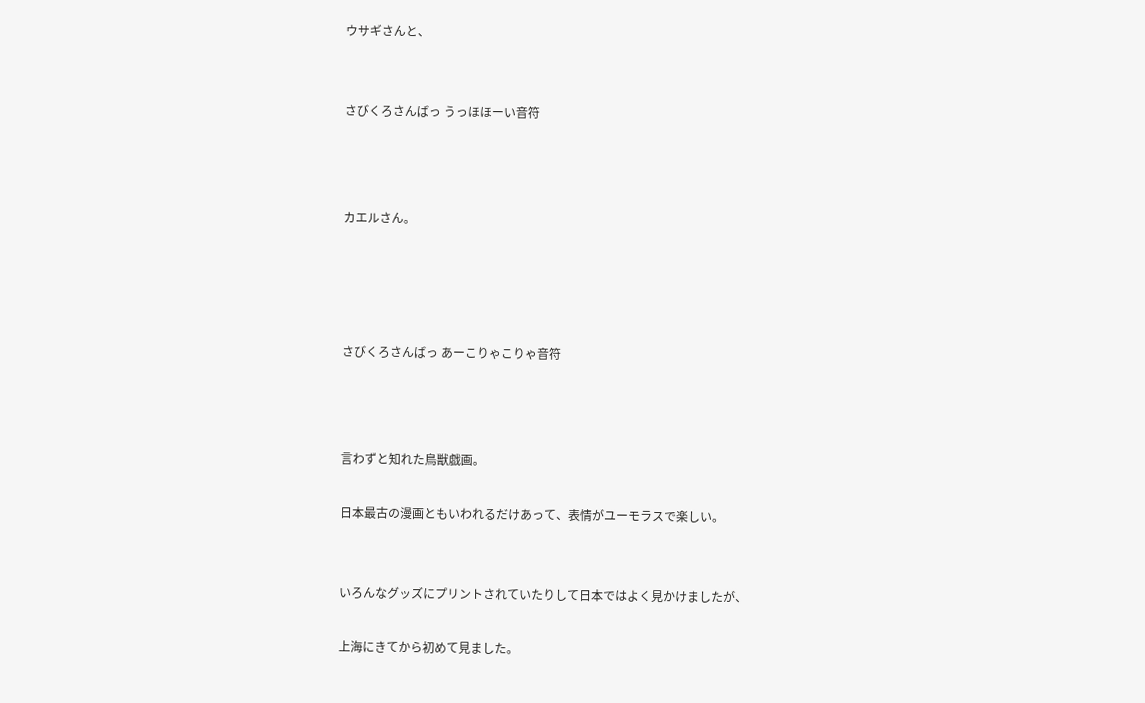ウサギさんと、


さびくろさんばっ うっほほーい音符



カエルさん。




さびくろさんばっ あーこりゃこりゃ音符



言わずと知れた鳥獣戯画。

日本最古の漫画ともいわれるだけあって、表情がユーモラスで楽しい。


いろんなグッズにプリントされていたりして日本ではよく見かけましたが、

上海にきてから初めて見ました。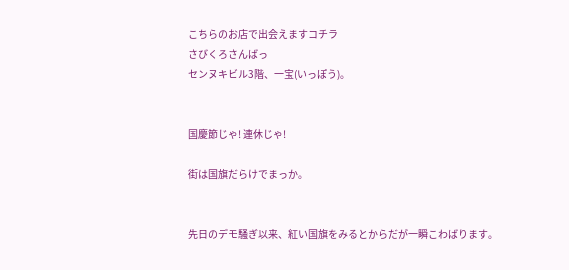こちらのお店で出会えますコチラ
さびくろさんばっ
センヌキビル3階、一宝(いっぽう)。


国慶節じゃ! 連休じゃ!

街は国旗だらけでまっか。


先日のデモ騒ぎ以来、紅い国旗をみるとからだが一瞬こわばります。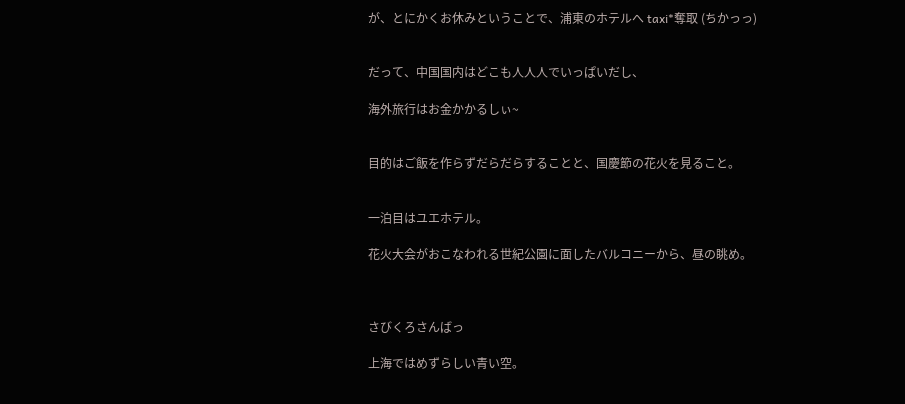が、とにかくお休みということで、浦東のホテルへ taxi*奪取 (ちかっっ)


だって、中国国内はどこも人人人でいっぱいだし、

海外旅行はお金かかるしぃ~


目的はご飯を作らずだらだらすることと、国慶節の花火を見ること。


一泊目はユエホテル。

花火大会がおこなわれる世紀公園に面したバルコニーから、昼の眺め。



さびくろさんばっ

上海ではめずらしい青い空。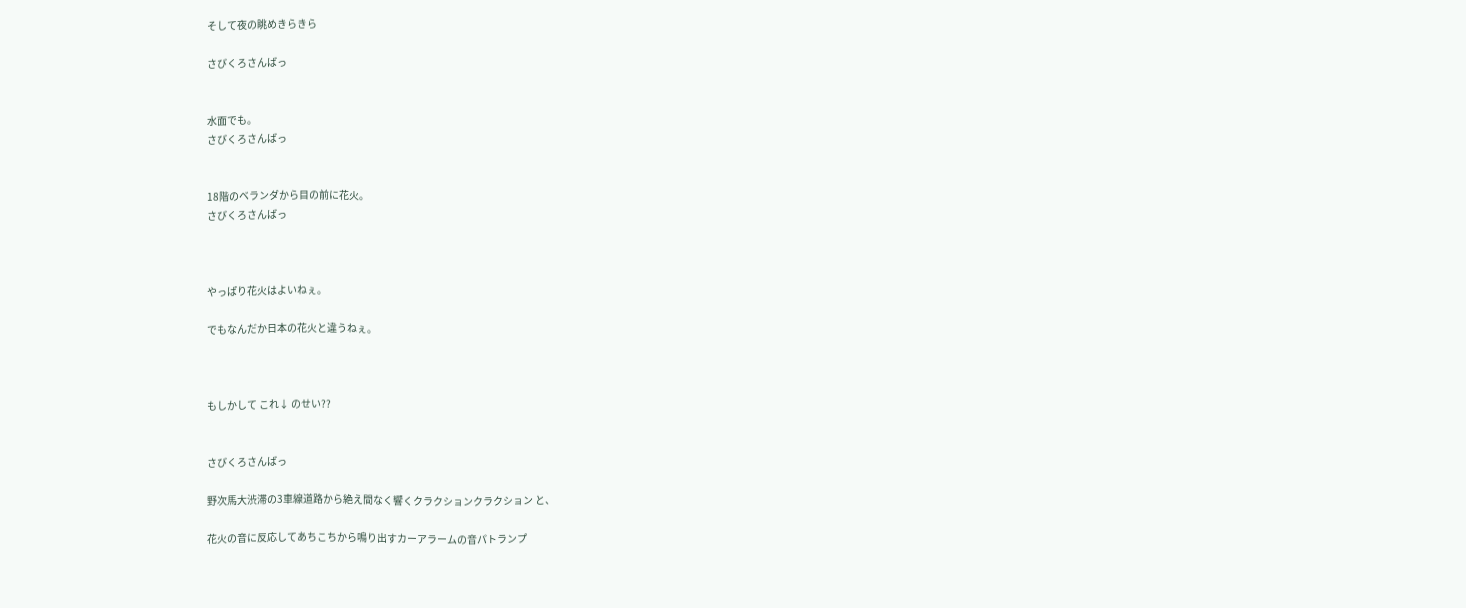そして夜の眺めきらきら

さびくろさんばっ


水面でも。
さびくろさんばっ


18階のベランダから目の前に花火。
さびくろさんばっ



やっぱり花火はよいねぇ。

でもなんだか日本の花火と違うねぇ。



もしかして これ↓ のせい??


さびくろさんばっ

野次馬大渋滞の3車線道路から絶え間なく響くクラクションクラクション と、

花火の音に反応してあちこちから鳴り出すカーアラームの音パトランプ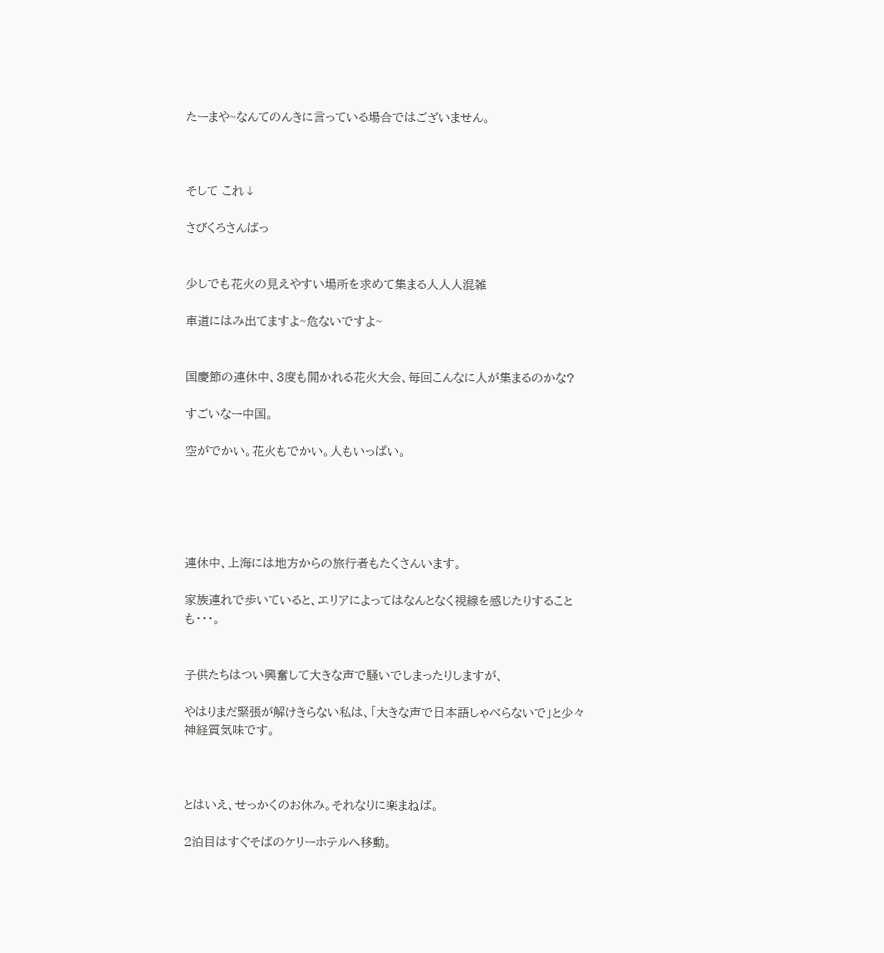たーまや~なんてのんきに言っている場合ではございません。



そして これ↓

さびくろさんばっ


少しでも花火の見えやすい場所を求めて集まる人人人混雑

車道にはみ出てますよ~危ないですよ~


国慶節の連休中、3度も開かれる花火大会、毎回こんなに人が集まるのかな?

すごいなー中国。

空がでかい。花火もでかい。人もいっぱい。





連休中、上海には地方からの旅行者もたくさんいます。

家族連れで歩いていると、エリアによってはなんとなく視線を感じたりすることも・・・。


子供たちはつい興奮して大きな声で騒いでしまったりしますが、

やはりまだ緊張が解けきらない私は、「大きな声で日本語しゃべらないで」と少々神経質気味です。



とはいえ、せっかくのお休み。それなりに楽まねば。

2泊目はすぐそばのケリーホテルへ移動。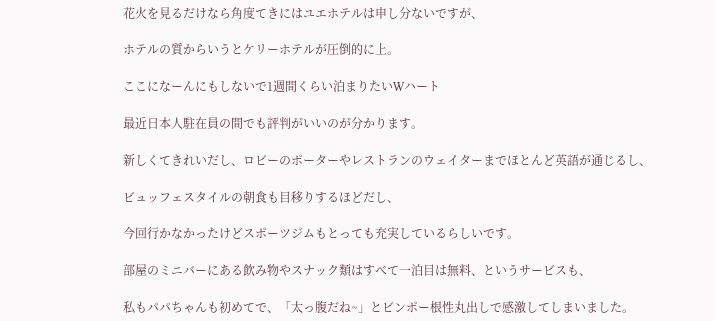花火を見るだけなら角度てきにはユエホテルは申し分ないですが、

ホテルの質からいうとケリーホテルが圧倒的に上。

ここになーんにもしないで1週間くらい泊まりたいWハート

最近日本人駐在員の間でも評判がいいのが分かります。

新しくてきれいだし、ロビーのポーターやレストランのウェイターまでほとんど英語が通じるし、

ビュッフェスタイルの朝食も目移りするほどだし、

今回行かなかったけどスポーツジムもとっても充実しているらしいです。

部屋のミニバーにある飲み物やスナック類はすべて一泊目は無料、というサービスも、

私もパパちゃんも初めてで、「太っ腹だね~」とビンポー根性丸出しで感激してしまいました。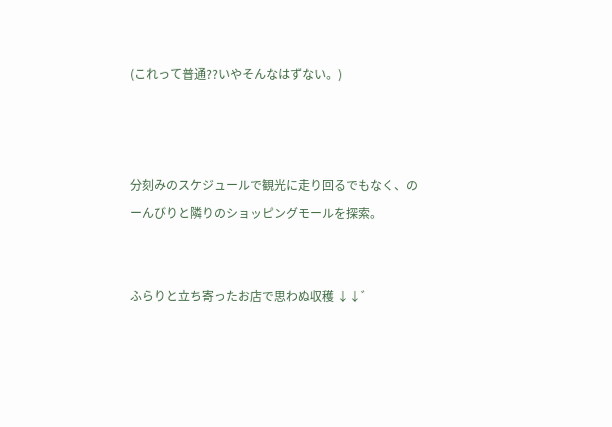(これって普通??いやそんなはずない。)



分刻みのスケジュールで観光に走り回るでもなく、のーんびりと隣りのショッピングモールを探索。


ふらりと立ち寄ったお店で思わぬ収穫 ↓↓゛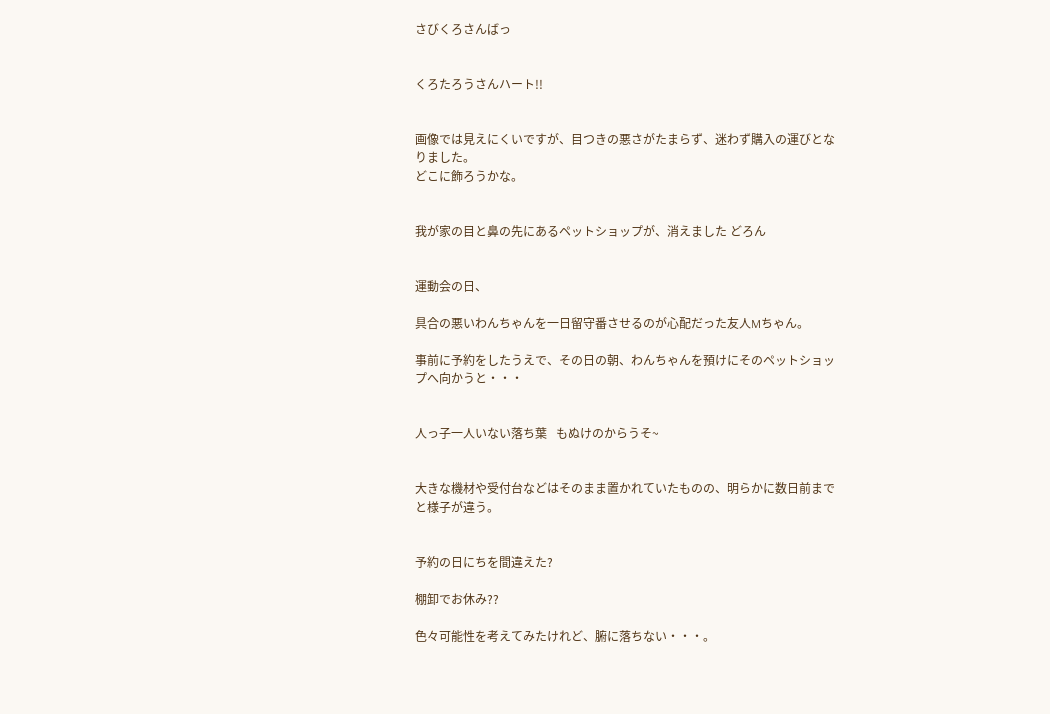さびくろさんばっ


くろたろうさんハート!!


画像では見えにくいですが、目つきの悪さがたまらず、迷わず購入の運びとなりました。
どこに飾ろうかな。


我が家の目と鼻の先にあるペットショップが、消えました どろん


運動会の日、

具合の悪いわんちゃんを一日留守番させるのが心配だった友人Mちゃん。

事前に予約をしたうえで、その日の朝、わんちゃんを預けにそのペットショップへ向かうと・・・


人っ子一人いない落ち葉   もぬけのからうそ~


大きな機材や受付台などはそのまま置かれていたものの、明らかに数日前までと様子が違う。


予約の日にちを間違えた?

棚卸でお休み??

色々可能性を考えてみたけれど、腑に落ちない・・・。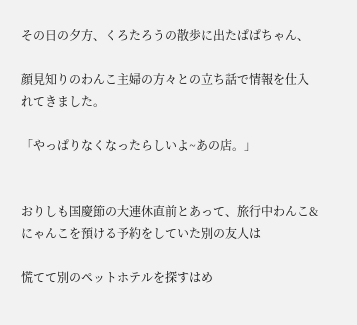その日の夕方、くろたろうの散歩に出たぱぱちゃん、

顔見知りのわんこ主婦の方々との立ち話で情報を仕入れてきました。

「やっぱりなくなったらしいよ~あの店。」


おりしも国慶節の大連休直前とあって、旅行中わんこ&にゃんこを預ける予約をしていた別の友人は

慌てて別のペットホテルを探すはめ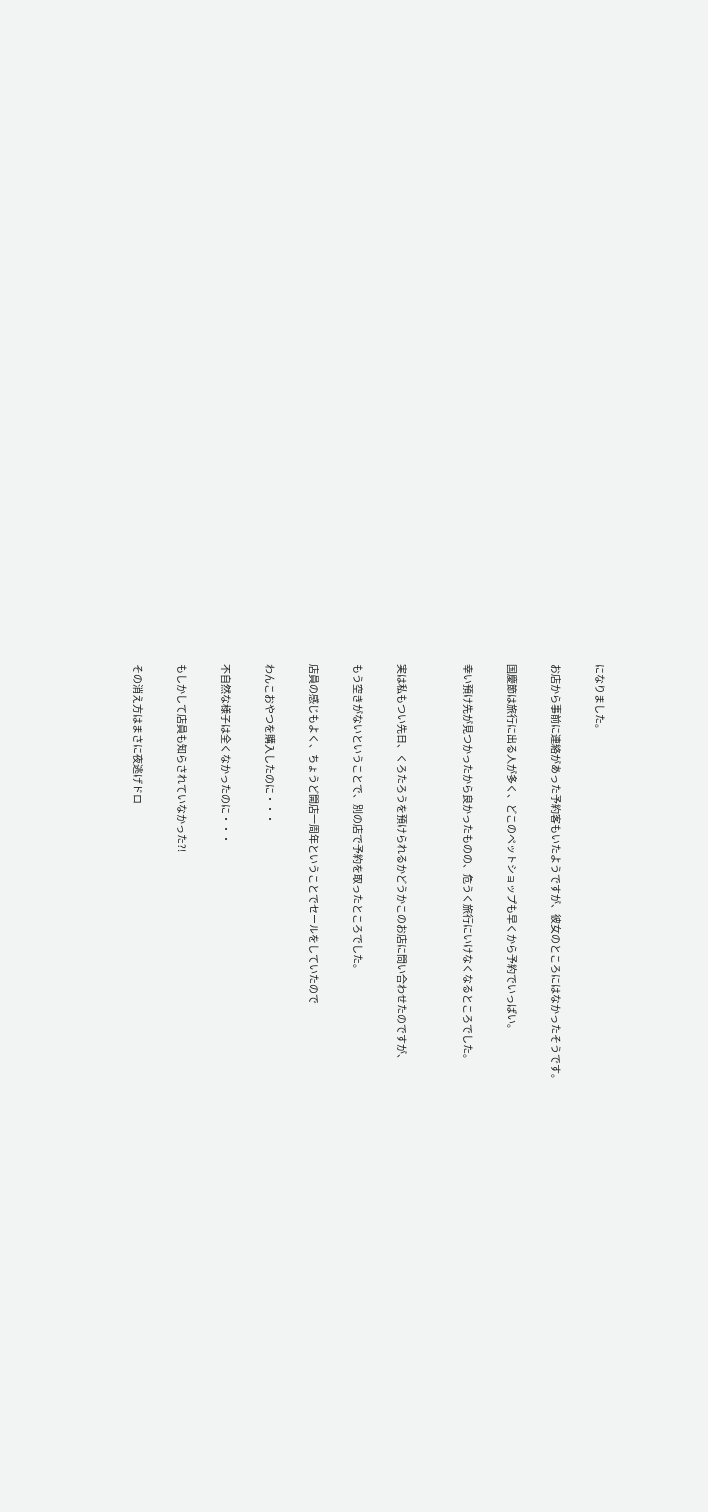になりました。

お店から事前に連絡があった予約客もいたようですが、彼女のところにはなかったそうです。

国慶節は旅行に出る人が多く、どこのペットショップも早くから予約でいっぱい。

幸い預け先が見つかったから良かったものの、危うく旅行にいけなくなるところでした。


実は私もつい先日、くろたろうを預けられるかどうかこのお店に問い合わせたのですが、

もう空きがないということで、別の店で予約を取ったところでした。

店員の感じもよく、ちょうど開店一周年ということでセールをしていたので

わんこおやつを購入したのに・・・

不自然な様子は全くなかったのに・・・

もしかして店員も知らされていなかった?!

その消え方はまさに夜逃げドロ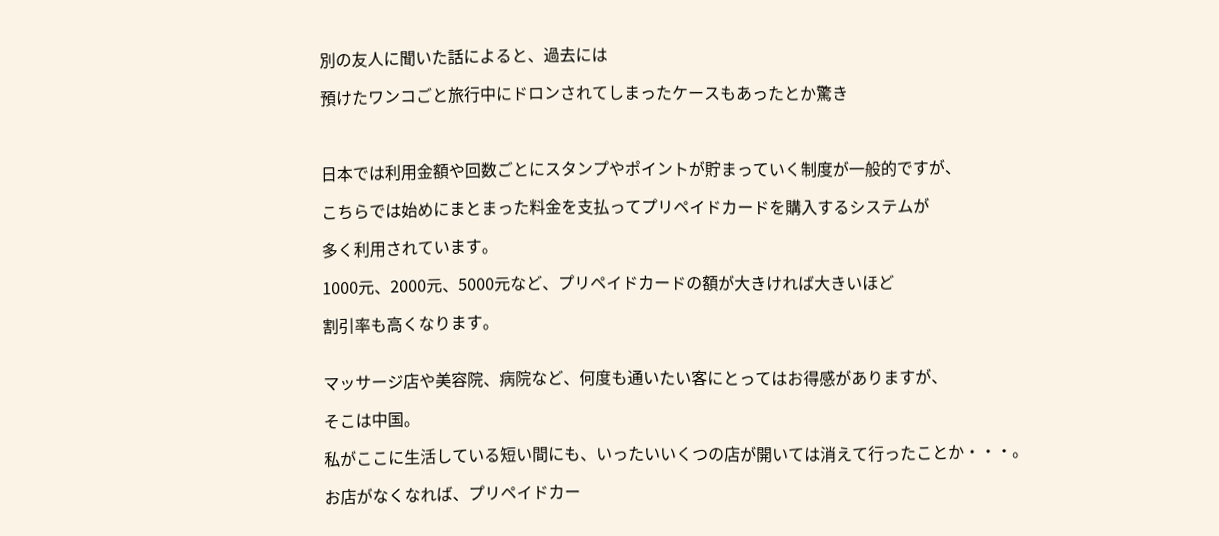別の友人に聞いた話によると、過去には

預けたワンコごと旅行中にドロンされてしまったケースもあったとか驚き



日本では利用金額や回数ごとにスタンプやポイントが貯まっていく制度が一般的ですが、

こちらでは始めにまとまった料金を支払ってプリペイドカードを購入するシステムが

多く利用されています。

1000元、2000元、5000元など、プリペイドカードの額が大きければ大きいほど

割引率も高くなります。


マッサージ店や美容院、病院など、何度も通いたい客にとってはお得感がありますが、

そこは中国。

私がここに生活している短い間にも、いったいいくつの店が開いては消えて行ったことか・・・。

お店がなくなれば、プリペイドカー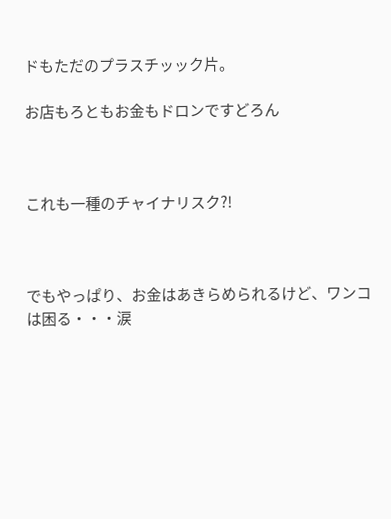ドもただのプラスチッック片。

お店もろともお金もドロンですどろん



これも一種のチャイナリスク?!



でもやっぱり、お金はあきらめられるけど、ワンコは困る・・・涙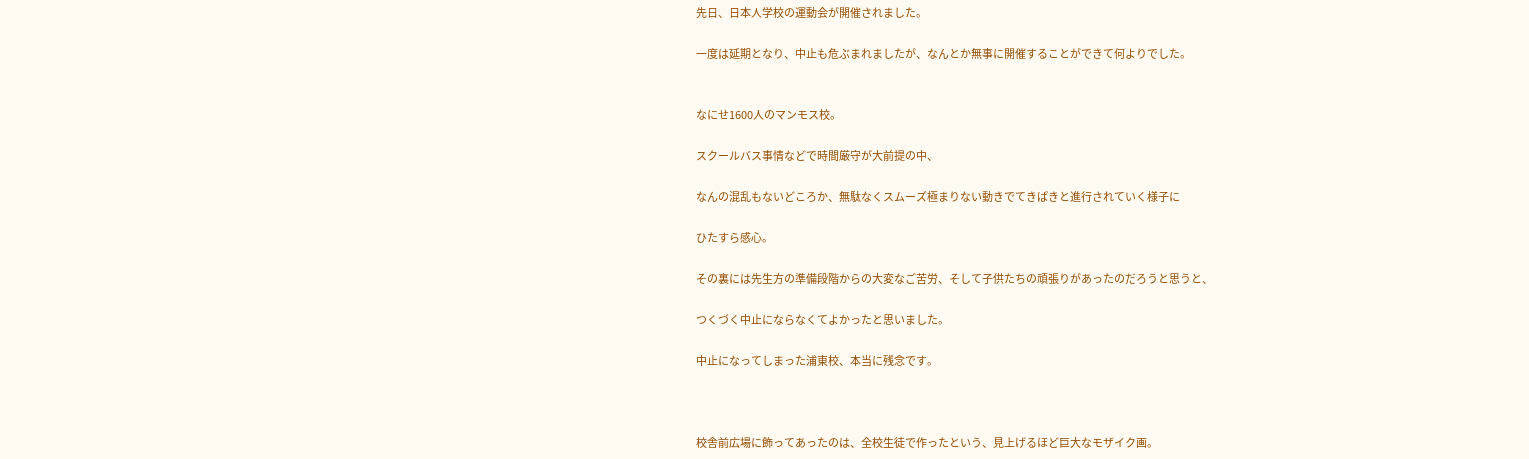先日、日本人学校の運動会が開催されました。

一度は延期となり、中止も危ぶまれましたが、なんとか無事に開催することができて何よりでした。


なにせ1600人のマンモス校。

スクールバス事情などで時間厳守が大前提の中、

なんの混乱もないどころか、無駄なくスムーズ極まりない動きでてきぱきと進行されていく様子に

ひたすら感心。

その裏には先生方の準備段階からの大変なご苦労、そして子供たちの頑張りがあったのだろうと思うと、

つくづく中止にならなくてよかったと思いました。

中止になってしまった浦東校、本当に残念です。



校舎前広場に飾ってあったのは、全校生徒で作ったという、見上げるほど巨大なモザイク画。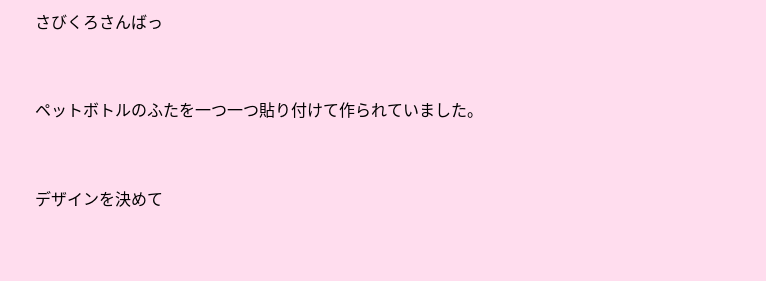さびくろさんばっ


ペットボトルのふたを一つ一つ貼り付けて作られていました。


デザインを決めて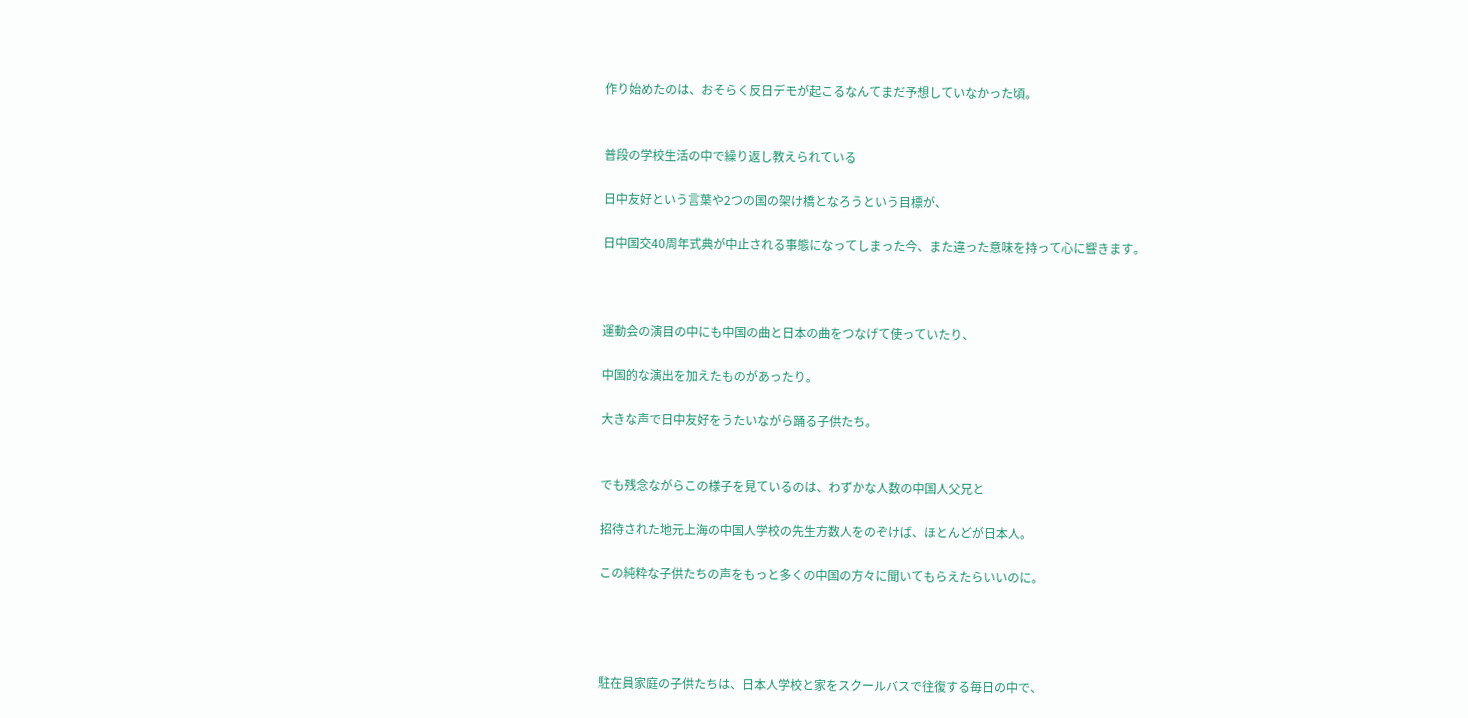作り始めたのは、おそらく反日デモが起こるなんてまだ予想していなかった頃。


普段の学校生活の中で繰り返し教えられている

日中友好という言葉や2つの国の架け橋となろうという目標が、

日中国交40周年式典が中止される事態になってしまった今、また違った意味を持って心に響きます。



運動会の演目の中にも中国の曲と日本の曲をつなげて使っていたり、

中国的な演出を加えたものがあったり。

大きな声で日中友好をうたいながら踊る子供たち。


でも残念ながらこの様子を見ているのは、わずかな人数の中国人父兄と

招待された地元上海の中国人学校の先生方数人をのぞけば、ほとんどが日本人。

この純粋な子供たちの声をもっと多くの中国の方々に聞いてもらえたらいいのに。




駐在員家庭の子供たちは、日本人学校と家をスクールバスで往復する毎日の中で、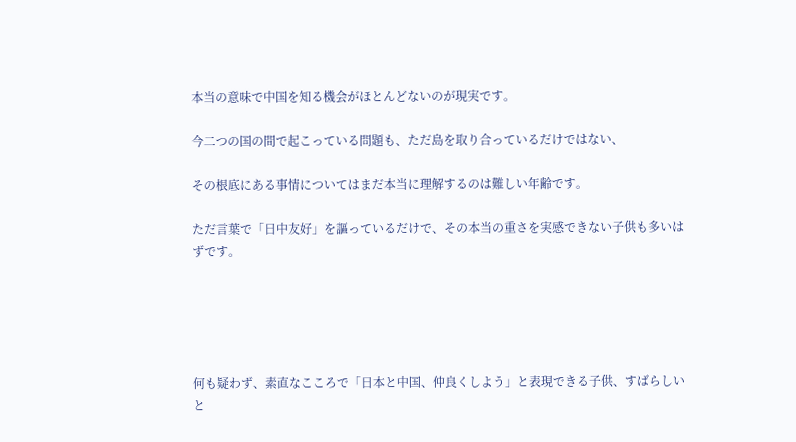本当の意味で中国を知る機会がほとんどないのが現実です。

今二つの国の間で起こっている問題も、ただ島を取り合っているだけではない、

その根底にある事情についてはまだ本当に理解するのは難しい年齢です。

ただ言葉で「日中友好」を謳っているだけで、その本当の重さを実感できない子供も多いはずです。





何も疑わず、素直なこころで「日本と中国、仲良くしよう」と表現できる子供、すばらしいと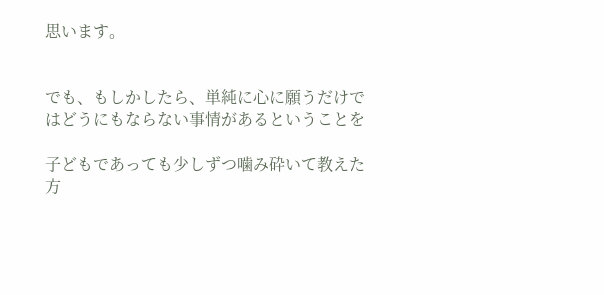思います。


でも、もしかしたら、単純に心に願うだけではどうにもならない事情があるということを

子どもであっても少しずつ噛み砕いて教えた方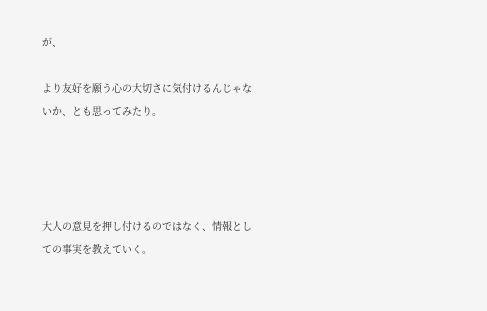が、

より友好を願う心の大切さに気付けるんじゃないか、とも思ってみたり。




大人の意見を押し付けるのではなく、情報としての事実を教えていく。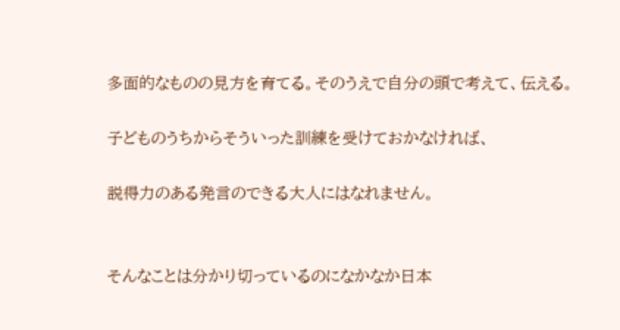多面的なものの見方を育てる。そのうえで自分の頭で考えて、伝える。

子どものうちからそういった訓練を受けておかなければ、

説得力のある発言のできる大人にはなれません。


そんなことは分かり切っているのになかなか日本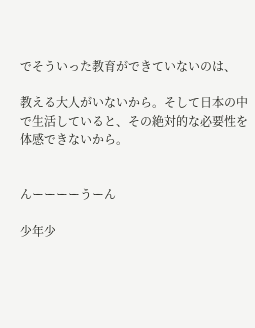でそういった教育ができていないのは、

教える大人がいないから。そして日本の中で生活していると、その絶対的な必要性を体感できないから。


んーーーーうーん

少年少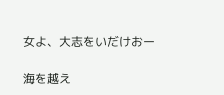女よ、大志をいだけおー

海を越え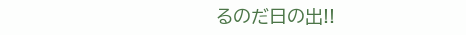るのだ日の出!!